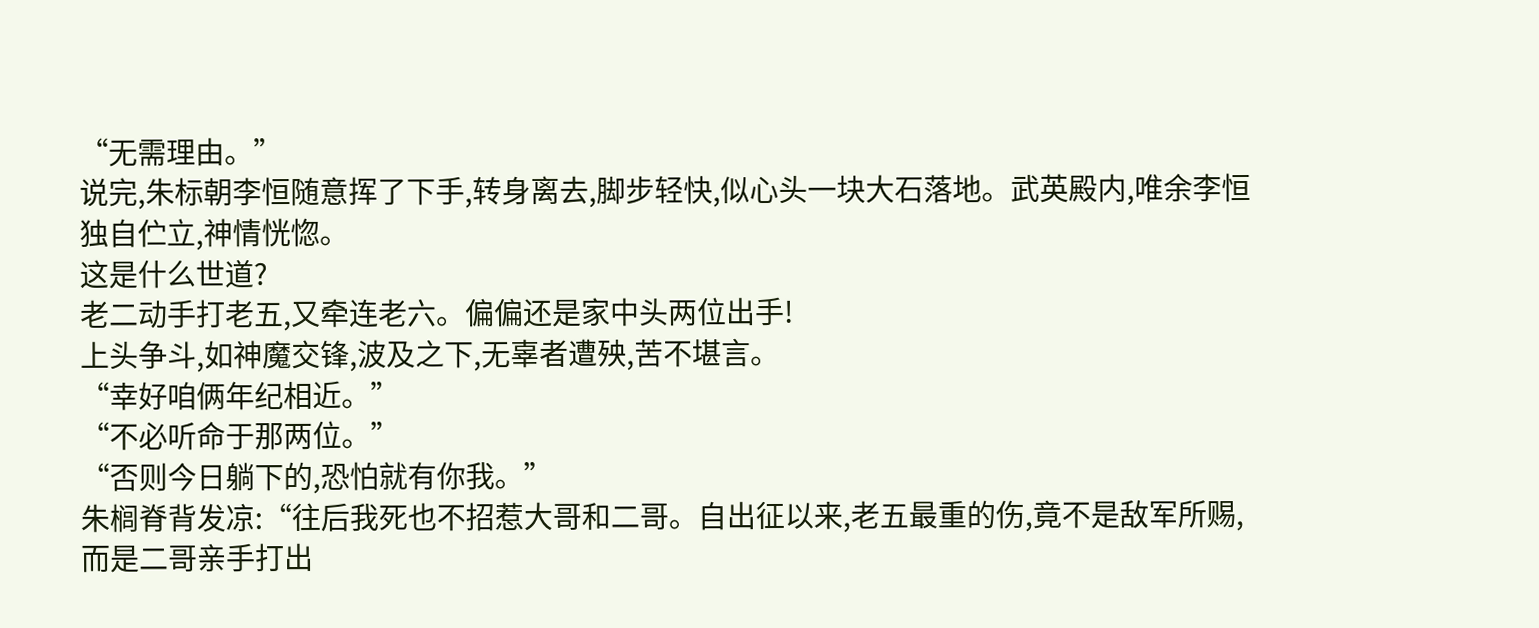“无需理由。”
说完,朱标朝李恒随意挥了下手,转身离去,脚步轻快,似心头一块大石落地。武英殿内,唯余李恒独自伫立,神情恍惚。
这是什么世道?
老二动手打老五,又牵连老六。偏偏还是家中头两位出手!
上头争斗,如神魔交锋,波及之下,无辜者遭殃,苦不堪言。
“幸好咱俩年纪相近。”
“不必听命于那两位。”
“否则今日躺下的,恐怕就有你我。”
朱榈脊背发凉:“往后我死也不招惹大哥和二哥。自出征以来,老五最重的伤,竟不是敌军所赐,而是二哥亲手打出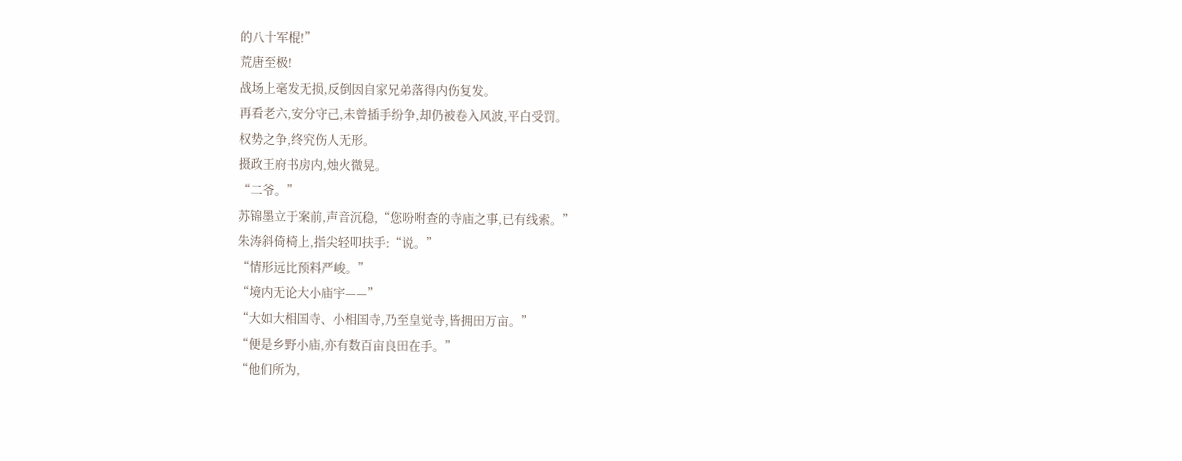的八十军棍!”
荒唐至极!
战场上毫发无损,反倒因自家兄弟落得内伤复发。
再看老六,安分守己,未曾插手纷争,却仍被卷入风波,平白受罚。
权势之争,终究伤人无形。
摄政王府书房内,烛火微晃。
“二爷。”
苏锦墨立于案前,声音沉稳,“您吩咐查的寺庙之事,已有线索。”
朱涛斜倚椅上,指尖轻叩扶手:“说。”
“情形远比预料严峻。”
“境内无论大小庙宇——”
“大如大相国寺、小相国寺,乃至皇觉寺,皆拥田万亩。”
“便是乡野小庙,亦有数百亩良田在手。”
“他们所为,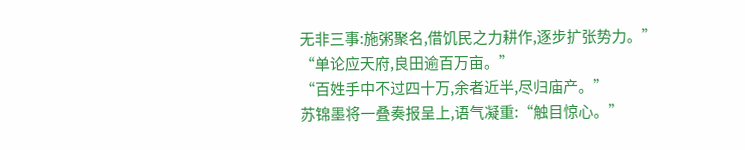无非三事:施粥聚名,借饥民之力耕作,逐步扩张势力。”
“单论应天府,良田逾百万亩。”
“百姓手中不过四十万,余者近半,尽归庙产。”
苏锦墨将一叠奏报呈上,语气凝重:“触目惊心。”